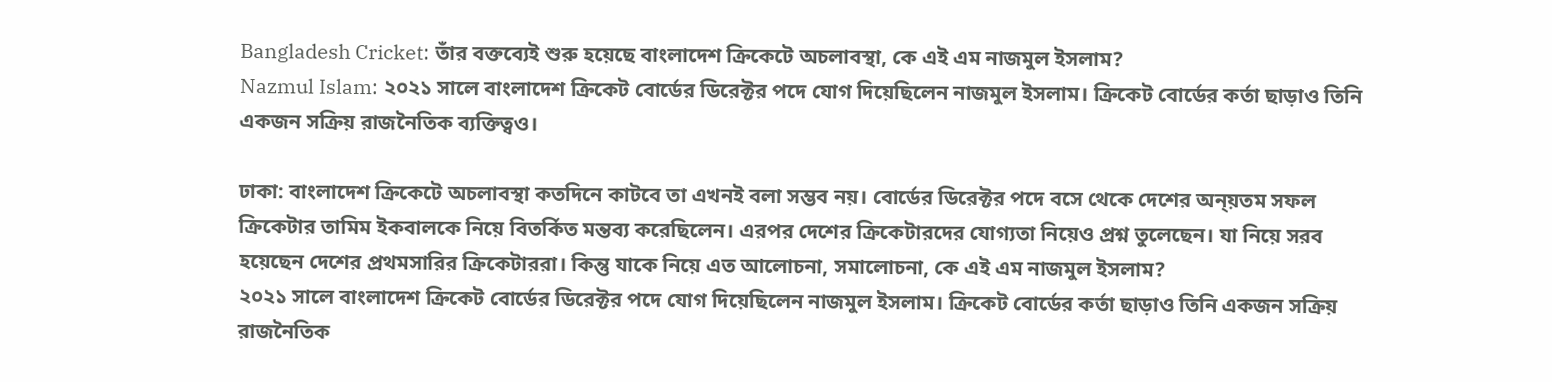Bangladesh Cricket: তাঁর বক্তব্যেই শুরু হয়েছে বাংলাদেশ ক্রিকেটে অচলাবস্থা, কে এই এম নাজমুল ইসলাম?
Nazmul Islam: ২০২১ সালে বাংলাদেশ ক্রিকেট বোর্ডের ডিরেক্টর পদে যোগ দিয়েছিলেন নাজমুল ইসলাম। ক্রিকেট বোর্ডের কর্তা ছাড়াও তিনি একজন সক্রিয় রাজনৈতিক ব্যক্তিত্বও।

ঢাকা: বাংলাদেশ ক্রিকেটে অচলাবস্থা কতদিনে কাটবে তা এখনই বলা সম্ভব নয়। বোর্ডের ডিরেক্টর পদে বসে থেকে দেশের অন্য়তম সফল ক্রিকেটার তামিম ইকবালকে নিয়ে বিতর্কিত মন্তব্য করেছিলেন। এরপর দেশের ক্রিকেটারদের যোগ্যতা নিয়েও প্রশ্ন তুলেছেন। যা নিয়ে সরব হয়েছেন দেশের প্রথমসারির ক্রিকেটাররা। কিন্তু যাকে নিয়ে এত আলোচনা, সমালোচনা, কে এই এম নাজমুল ইসলাম?
২০২১ সালে বাংলাদেশ ক্রিকেট বোর্ডের ডিরেক্টর পদে যোগ দিয়েছিলেন নাজমুল ইসলাম। ক্রিকেট বোর্ডের কর্তা ছাড়াও তিনি একজন সক্রিয় রাজনৈতিক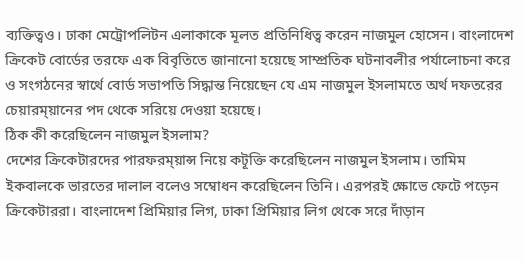ব্যক্তিত্বও। ঢাকা মেট্রোপলিটন এলাকাকে মূলত প্রতিনিধিত্ব করেন নাজমুল হোসেন। বাংলাদেশ ক্রিকেট বোর্ডের তরফে এক বিবৃতিতে জানানো হয়েছে সাম্প্রতিক ঘটনাবলীর পর্যালোচনা করে ও সংগঠনের স্বার্থে বোর্ড সভাপতি সিদ্ধান্ত নিয়েছেন যে এম নাজমুল ইসলামতে অর্থ দফতরের চেয়ারম্য়ানের পদ থেকে সরিয়ে দেওয়া হয়েছে।
ঠিক কী করেছিলেন নাজমুল ইসলাম?
দেশের ক্রিকেটারদের পারফরম্য়ান্স নিয়ে কটূক্তি করেছিলেন নাজমুল ইসলাম। তামিম ইকবালকে ভারতের দালাল বলেও সম্বোধন করেছিলেন তিনি। এরপরই ক্ষোভে ফেটে পড়েন ক্রিকেটাররা। বাংলাদেশ প্রিমিয়ার লিগ, ঢাকা প্রিমিয়ার লিগ থেকে সরে দাঁড়ান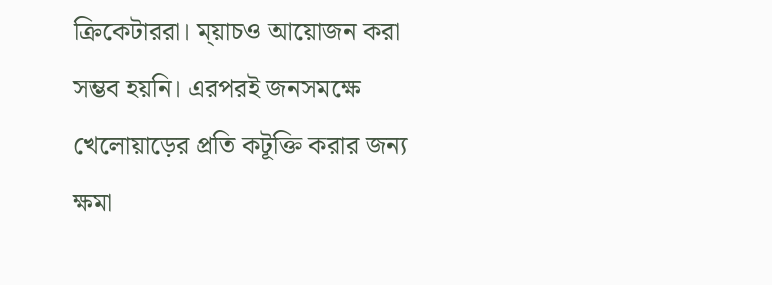ক্রিকেটাররা। ম্য়াচও আয়োজন করা সম্ভব হয়নি। এরপরই জনসমক্ষে খেলোয়াড়ের প্রতি কটূক্তি করার জন্য ক্ষমা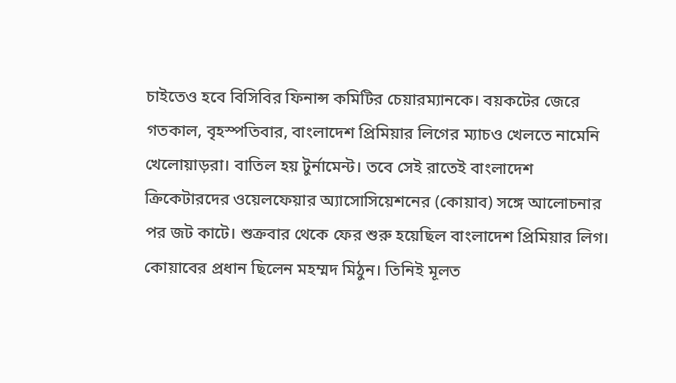চাইতেও হবে বিসিবির ফিনান্স কমিটির চেয়ারম্যানকে। বয়কটের জেরে গতকাল, বৃহস্পতিবার, বাংলাদেশ প্রিমিয়ার লিগের ম্যাচও খেলতে নামেনি খেলোয়াড়রা। বাতিল হয় টুর্নামেন্ট। তবে সেই রাতেই বাংলাদেশ ক্রিকেটারদের ওয়েলফেয়ার অ্যাসোসিয়েশনের (কোয়াব) সঙ্গে আলোচনার পর জট কাটে। শুক্রবার থেকে ফের শুরু হয়েছিল বাংলাদেশ প্রিমিয়ার লিগ।
কোয়াবের প্রধান ছিলেন মহম্মদ মিঠুন। তিনিই মূলত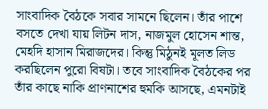সাংবাদিক বৈঠকে সবার সামনে ছিলেন। তাঁর পাশে বসতে দেখা যায় লিটন দাস, নাজমুল হোসেন শান্ত, মেহদি হাসান মিরাজদের। কিন্তু মিঠুনই মূলত লিড করছিলেন পুরো বিষটা। তবে সাংবাদিক বৈঠকের পর তাঁর কাছে নাকি প্রাণনাশের হুমকি আসছে, এমনটাই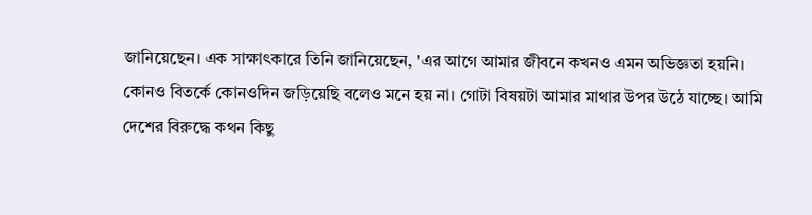জানিয়েছেন। এক সাক্ষাৎকারে তিনি জানিয়েছেন, 'এর আগে আমার জীবনে কখনও এমন অভিজ্ঞতা হয়নি। কোনও বিতর্কে কোনওদিন জড়িয়েছি বলেও মনে হয় না। গোটা বিষয়টা আমার মাথার উপর উঠে যাচ্ছে। আমি দেশের বিরুদ্ধে কথন কিছু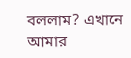বললাম? এখানে আমার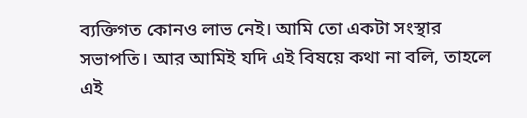ব্যক্তিগত কোনও লাভ নেই। আমি তো একটা সংস্থার সভাপতি। আর আমিই যদি এই বিষয়ে কথা না বলি, তাহলে এই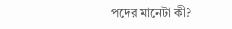পদের মানেটা কী?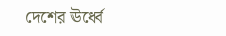দেশের ঊর্ধ্বে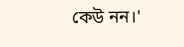কেউ নন।'